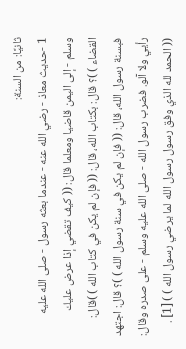ثانيًا: من السنة:
1 -حديث معاذ - رضي الله عنه - عندما بعثه رسول - صلى الله عليه وسلم - إلى اليمن قاضيا ومعلما قال: (( كيف تقضي إذا عرض عليك القضاء ) )؟ قال: بكتاب الله، قال: (( فإن لم يكن في كتاب الله ) )قال: فبسنة رسول الله، قال: (( فإن لم يكن في سنة رسول الله ) )؟ قال: اجتهد رأيي ولا آلو. فضرب رسول الله - صلى الله عليه وسلم - على صدره وقال: (( الحمد لله الذي وفق رسول رسول الله لما يرضي رسول الله ) ) [1] .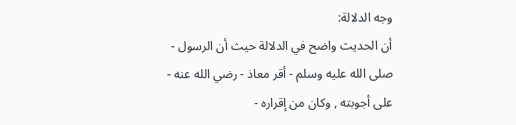وجه الدلالة:
أن الحديث واضح في الدلالة حيث أن الرسول - صلى الله عليه وسلم - أقر معاذ - رضي الله عنه - على أجوبته , وكان من إقراره -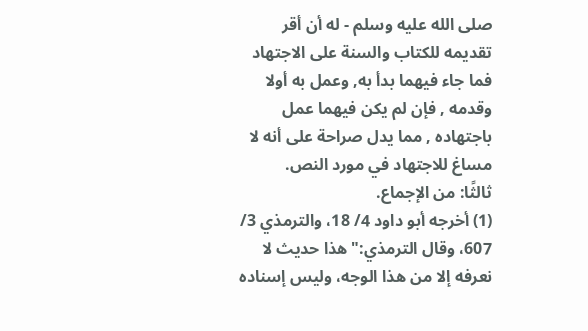صلى الله عليه وسلم - له أن أقر تقديمه للكتاب والسنة على الاجتهاد فما جاء فيهما بدأ به, وعمل به أولا وقدمه , فإن لم يكن فيهما عمل باجتهاده , مما يدل صراحة على أنه لا مساغ للاجتهاد في مورد النص.
ثالثًا: من الإجماع.
(1) أخرجه أبو داود 4/ 18، والترمذي 3/ 607، وقال الترمذي:"هذا حديث لا نعرفه إلا من هذا الوجه، وليس إسناده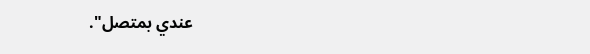عندي بمتصل".